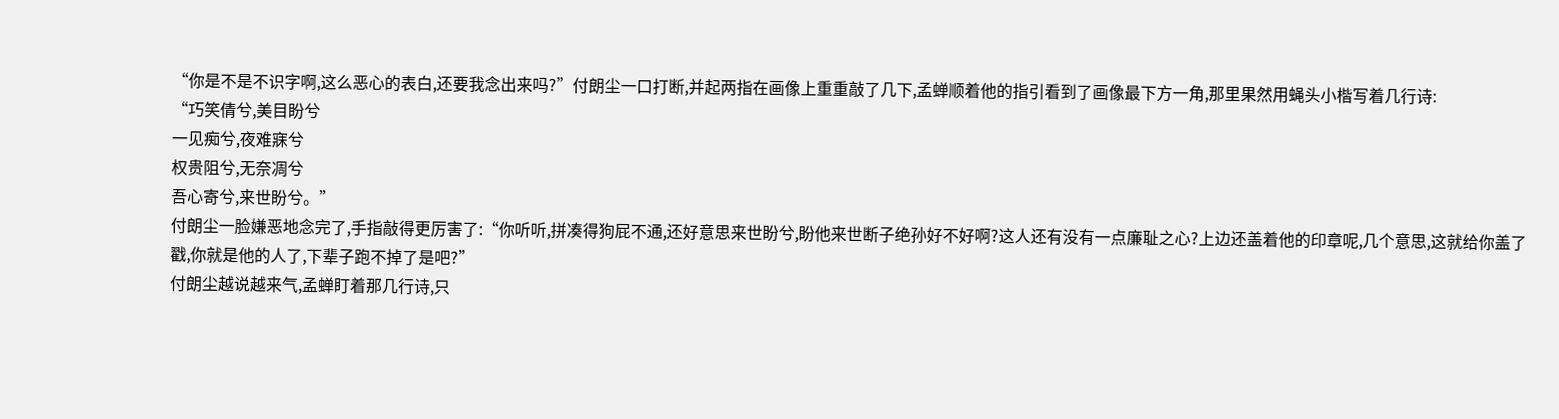“你是不是不识字啊,这么恶心的表白,还要我念出来吗?”付朗尘一口打断,并起两指在画像上重重敲了几下,孟蝉顺着他的指引看到了画像最下方一角,那里果然用蝇头小楷写着几行诗:
“巧笑倩兮,美目盼兮
一见痴兮,夜难寐兮
权贵阻兮,无奈凋兮
吾心寄兮,来世盼兮。”
付朗尘一脸嫌恶地念完了,手指敲得更厉害了:“你听听,拼凑得狗屁不通,还好意思来世盼兮,盼他来世断子绝孙好不好啊?这人还有没有一点廉耻之心?上边还盖着他的印章呢,几个意思,这就给你盖了戳,你就是他的人了,下辈子跑不掉了是吧?”
付朗尘越说越来气,孟蝉盯着那几行诗,只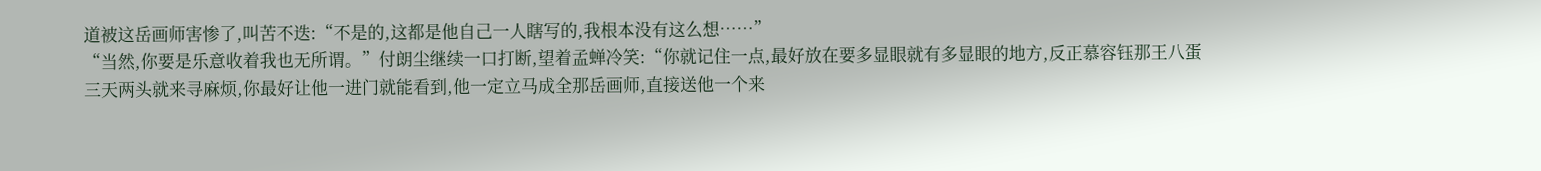道被这岳画师害惨了,叫苦不迭:“不是的,这都是他自己一人瞎写的,我根本没有这么想……”
“当然,你要是乐意收着我也无所谓。”付朗尘继续一口打断,望着孟蝉冷笑:“你就记住一点,最好放在要多显眼就有多显眼的地方,反正慕容钰那王八蛋三天两头就来寻麻烦,你最好让他一进门就能看到,他一定立马成全那岳画师,直接送他一个来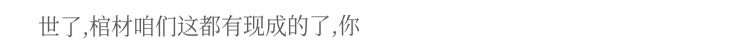世了,棺材咱们这都有现成的了,你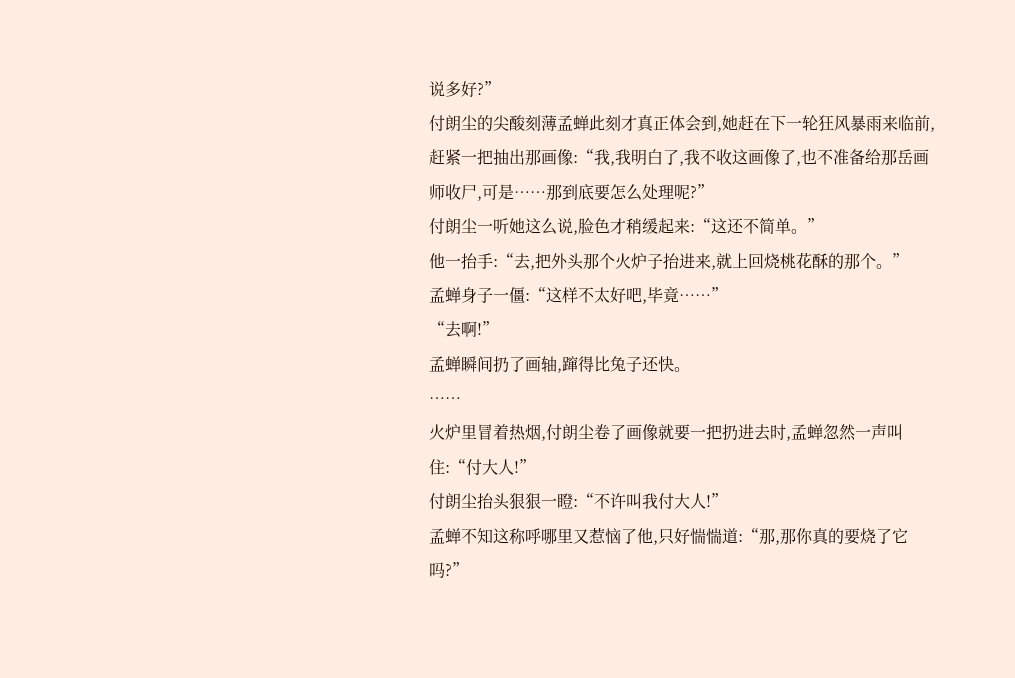说多好?”
付朗尘的尖酸刻薄孟蝉此刻才真正体会到,她赶在下一轮狂风暴雨来临前,赶紧一把抽出那画像:“我,我明白了,我不收这画像了,也不准备给那岳画师收尸,可是……那到底要怎么处理呢?”
付朗尘一听她这么说,脸色才稍缓起来:“这还不简单。”
他一抬手:“去,把外头那个火炉子抬进来,就上回烧桃花酥的那个。”
孟蝉身子一僵:“这样不太好吧,毕竟……”
“去啊!”
孟蝉瞬间扔了画轴,蹿得比兔子还快。
……
火炉里冒着热烟,付朗尘卷了画像就要一把扔进去时,孟蝉忽然一声叫住:“付大人!”
付朗尘抬头狠狠一瞪:“不许叫我付大人!”
孟蝉不知这称呼哪里又惹恼了他,只好惴惴道:“那,那你真的要烧了它吗?”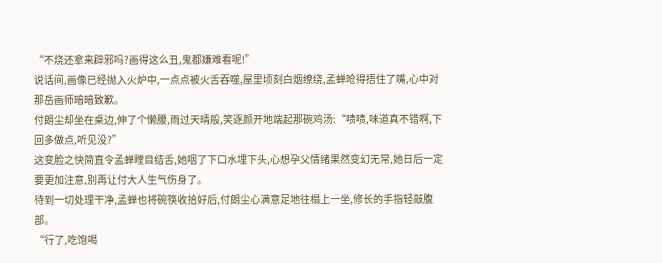“不烧还拿来辟邪吗?画得这么丑,鬼都嫌难看呢!”
说话间,画像已经抛入火炉中,一点点被火舌吞噬,屋里顷刻白烟缭绕,孟蝉呛得捂住了嘴,心中对那岳画师暗暗致歉。
付朗尘却坐在桌边,伸了个懒腰,雨过天晴般,笑逐颜开地端起那碗鸡汤:“啧啧,味道真不错啊,下回多做点,听见没?”
这变脸之快简直令孟蝉瞠目结舌,她咽了下口水埋下头,心想孕父情绪果然变幻无常,她日后一定要更加注意,别再让付大人生气伤身了。
待到一切处理干净,孟蝉也将碗筷收拾好后,付朗尘心满意足地往榻上一坐,修长的手指轻敲腹部。
“行了,吃饱喝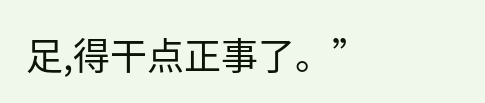足,得干点正事了。”